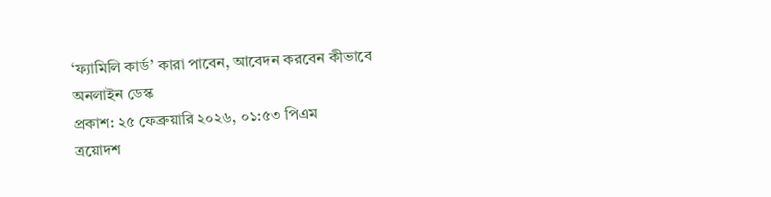‘ফ্যামিলি কার্ড’ কারা পাবেন, আবেদন করবেন কীভাবে
অনলাইন ডেস্ক
প্রকাশ: ২৫ ফেব্রুয়ারি ২০২৬, ০১:৫৩ পিএম
ত্রয়োদশ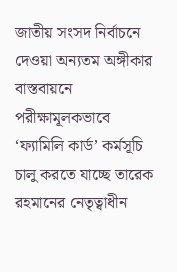জাতীয় সংসদ নির্বাচনে দেওয়া অন্যতম অঙ্গীকার বাস্তবায়নে পরীক্ষামূলকভাবে ‘ফ্যামিলি কার্ড’ কর্মসূচি চালু করতে যাচ্ছে তারেক রহমানের নেতৃত্বাধীন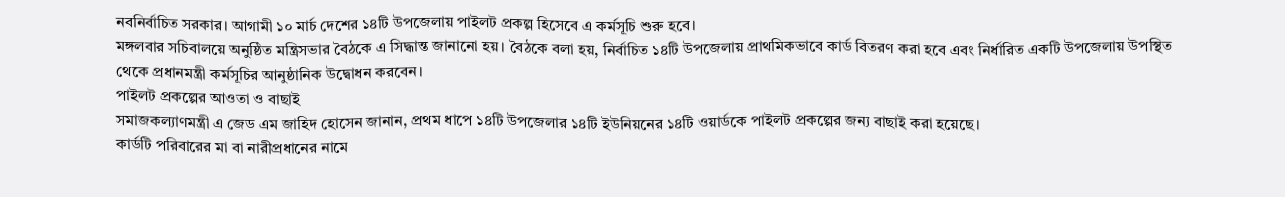নবনির্বাচিত সরকার। আগামী ১০ মার্চ দেশের ১৪টি উপজেলায় পাইলট প্রকল্প হিসেবে এ কর্মসূচি শুরু হবে।
মঙ্গলবার সচিবালয়ে অনুষ্ঠিত মন্ত্রিসভার বৈঠকে এ সিদ্ধান্ত জানানো হয়। বৈঠকে বলা হয়, নির্বাচিত ১৪টি উপজেলায় প্রাথমিকভাবে কার্ড বিতরণ করা হবে এবং নির্ধারিত একটি উপজেলায় উপস্থিত থেকে প্রধানমন্ত্রী কর্মসূচির আনুষ্ঠানিক উদ্বোধন করবেন।
পাইলট প্রকল্পের আওতা ও বাছাই
সমাজকল্যাণমন্ত্রী এ জেড এম জাহিদ হোসেন জানান, প্রথম ধাপে ১৪টি উপজেলার ১৪টি ইউনিয়নের ১৪টি ওয়ার্ডকে পাইলট প্রকল্পের জন্য বাছাই করা হয়েছে।
কার্ডটি পরিবারের মা বা নারীপ্রধানের নামে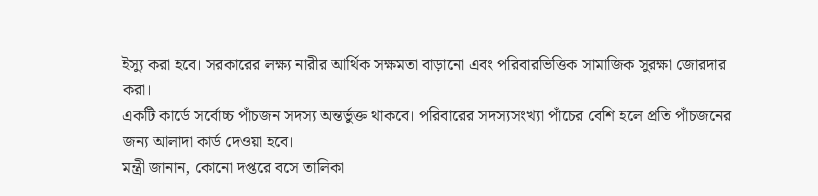ইস্যু করা হবে। সরকারের লক্ষ্য নারীর আর্থিক সক্ষমতা বাড়ানো এবং পরিবারভিত্তিক সামাজিক সুরক্ষা জোরদার করা।
একটি কার্ডে সর্বোচ্চ পাঁচজন সদস্য অন্তর্ভুক্ত থাকবে। পরিবারের সদস্যসংখ্যা পাঁচের বেশি হলে প্রতি পাঁচজনের জন্য আলাদা কার্ড দেওয়া হবে।
মন্ত্রী জানান, কোনো দপ্তরে বসে তালিকা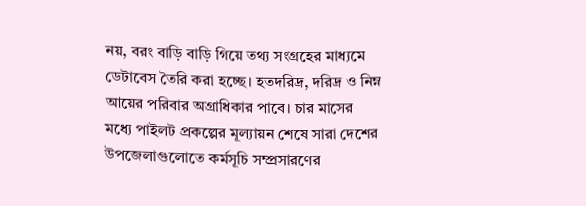নয়, বরং বাড়ি বাড়ি গিয়ে তথ্য সংগ্রহের মাধ্যমে ডেটাবেস তৈরি করা হচ্ছে। হতদরিদ্র, দরিদ্র ও নিম্ন আয়ের পরিবার অগ্রাধিকার পাবে। চার মাসের মধ্যে পাইলট প্রকল্পের মূল্যায়ন শেষে সারা দেশের উপজেলাগুলোতে কর্মসূচি সম্প্রসারণের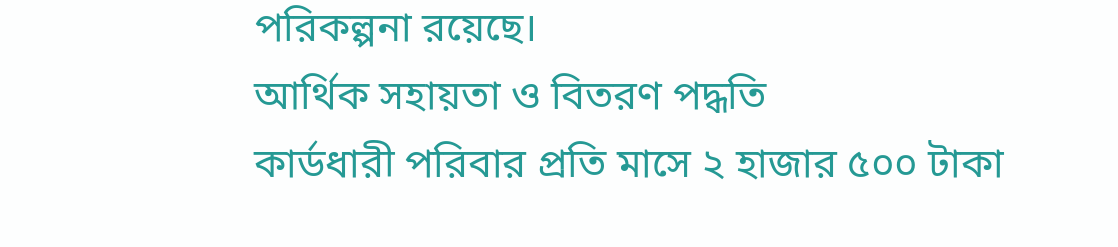পরিকল্পনা রয়েছে।
আর্থিক সহায়তা ও বিতরণ পদ্ধতি
কার্ডধারী পরিবার প্রতি মাসে ২ হাজার ৫০০ টাকা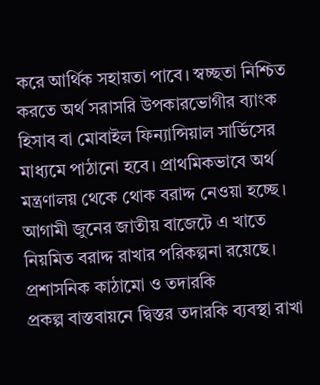করে আর্থিক সহায়তা পাবে। স্বচ্ছতা নিশ্চিত করতে অর্থ সরাসরি উপকারভোগীর ব্যাংক হিসাব বা মোবাইল ফিন্যান্সিয়াল সার্ভিসের মাধ্যমে পাঠানো হবে। প্রাথমিকভাবে অর্থ মন্ত্রণালয় থেকে থোক বরাদ্দ নেওয়া হচ্ছে। আগামী জুনের জাতীয় বাজেটে এ খাতে নিয়মিত বরাদ্দ রাখার পরিকল্পনা রয়েছে।
প্রশাসনিক কাঠামো ও তদারকি
প্রকল্প বাস্তবায়নে দ্বিস্তর তদারকি ব্যবস্থা রাখা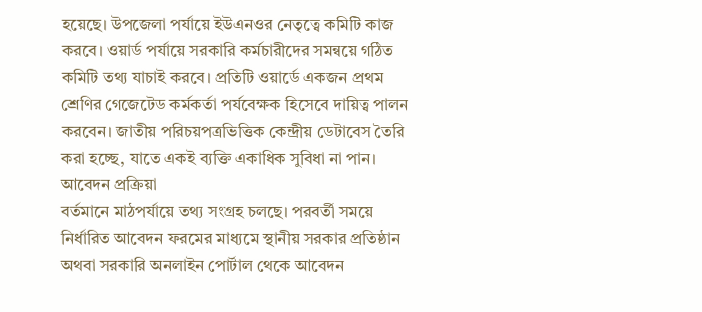হয়েছে। উপজেলা পর্যায়ে ইউএনওর নেতৃত্বে কমিটি কাজ করবে। ওয়ার্ড পর্যায়ে সরকারি কর্মচারীদের সমন্বয়ে গঠিত কমিটি তথ্য যাচাই করবে। প্রতিটি ওয়ার্ডে একজন প্রথম শ্রেণির গেজেটেড কর্মকর্তা পর্যবেক্ষক হিসেবে দায়িত্ব পালন করবেন। জাতীয় পরিচয়পত্রভিত্তিক কেন্দ্রীয় ডেটাবেস তৈরি করা হচ্ছে, যাতে একই ব্যক্তি একাধিক সুবিধা না পান।
আবেদন প্রক্রিয়া
বর্তমানে মাঠপর্যায়ে তথ্য সংগ্রহ চলছে। পরবর্তী সময়ে নির্ধারিত আবেদন ফরমের মাধ্যমে স্থানীয় সরকার প্রতিষ্ঠান অথবা সরকারি অনলাইন পোর্টাল থেকে আবেদন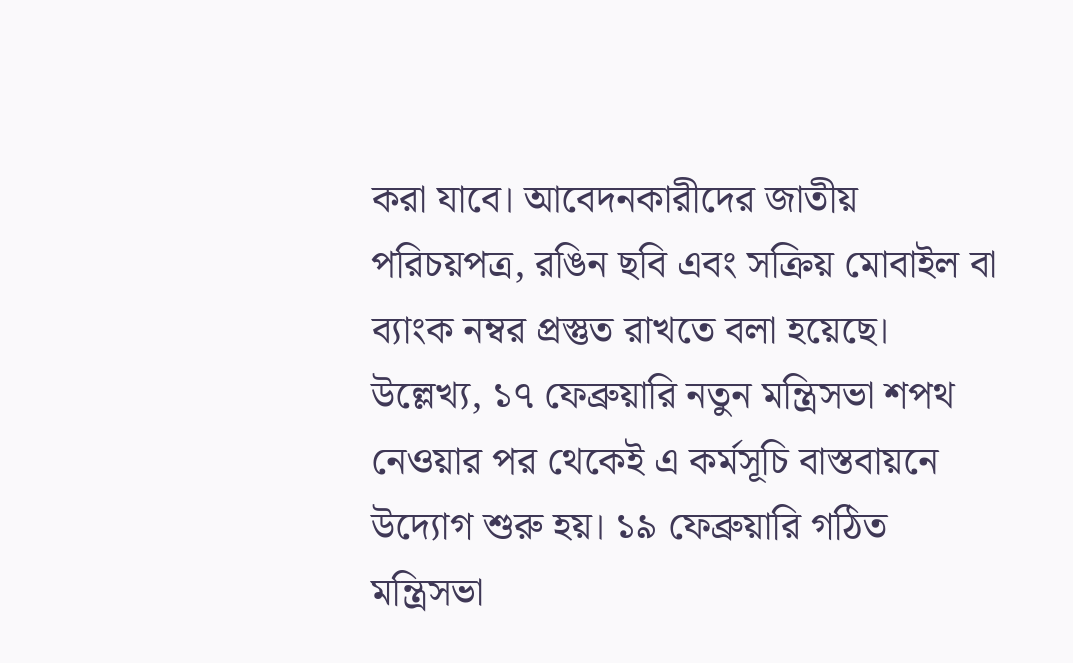করা যাবে। আবেদনকারীদের জাতীয় পরিচয়পত্র, রঙিন ছবি এবং সক্রিয় মোবাইল বা ব্যাংক নম্বর প্রস্তুত রাখতে বলা হয়েছে।
উল্লেখ্য, ১৭ ফেব্রুয়ারি নতুন মন্ত্রিসভা শপথ নেওয়ার পর থেকেই এ কর্মসূচি বাস্তবায়নে উদ্যোগ শুরু হয়। ১৯ ফেব্রুয়ারি গঠিত মন্ত্রিসভা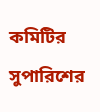কমিটির সুপারিশের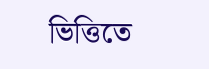ভিত্তিতে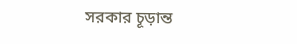সরকার চূড়ান্ত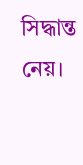সিদ্ধান্ত নেয়।